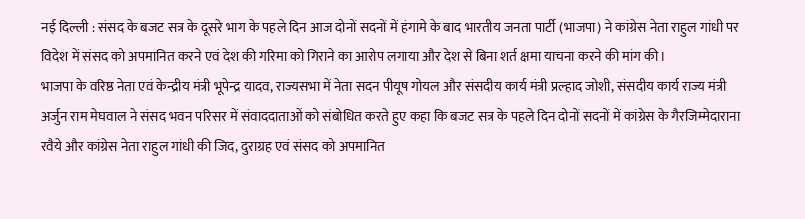नई दिल्ली : संसद के बजट सत्र के दूसरे भाग के पहले दिन आज दोनों सदनों में हंगामे के बाद भारतीय जनता पार्टी (भाजपा) ने कांग्रेस नेता राहुल गांधी पर विदेश में संसद को अपमानित करने एवं देश की गरिमा को गिराने का आरोप लगाया और देश से बिना शर्त क्षमा याचना करने की मांग की।
भाजपा के वरिष्ठ नेता एवं केन्द्रीय मंत्री भूपेन्द्र यादव, राज्यसभा में नेता सदन पीयूष गोयल और संसदीय कार्य मंत्री प्रल्हाद जोशी, संसदीय कार्य राज्य मंत्री अर्जुन राम मेघवाल ने संसद भवन परिसर में संवाददाताओं को संबोधित करते हुए कहा कि बजट सत्र के पहले दिन दोनों सदनों में कांग्रेस के गैरजिम्मेदाराना रवैये और कांग्रेस नेता राहुल गांधी की जिद, दुराग्रह एवं संसद को अपमानित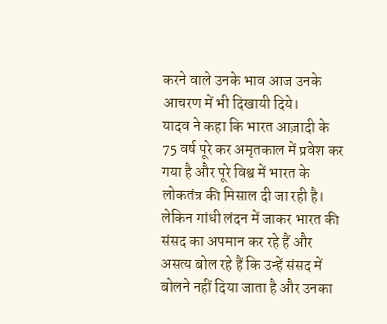करने वाले उनके भाव आज उनके आचरण में भी दिखायी दिये।
यादव ने कहा कि भारत आज़ादी के 75 वर्ष पूरे कर अमृतकाल में प्रवेश कर गया है और पूरे विश्व में भारत के लोकतंत्र की मिसाल दी जा रही है। लेकिन गांधी लंदन में जाकर भारत की संसद का अपमान कर रहे हैं और असत्य बोल रहे हैं कि उन्हें संसद में बोलने नहीं दिया जाता है और उनका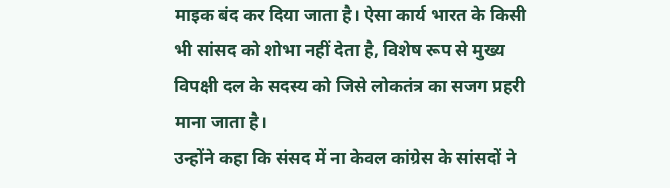माइक बंद कर दिया जाता है। ऐसा कार्य भारत के किसी भी सांसद को शोभा नहीं देता है, विशेष रूप से मुख्य विपक्षी दल के सदस्य को जिसे लोकतंत्र का सजग प्रहरी माना जाता है।
उन्होंने कहा कि संसद में ना केवल कांग्रेस के सांसदों ने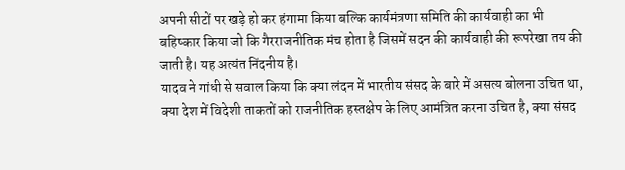अपनी सीटों पर खड़े हो कर हंगामा किया बल्कि कार्यमंत्रणा समिति की कार्यवाही का भी बहिष्कार किया जो कि गैरराजनीतिक मंच होता है जिसमें सदन की कार्यवाही की रूपरेखा तय की जाती है। यह अत्यंत निंदनीय है।
यादव ने गांधी से सवाल किया कि क्या लंदन में भारतीय संसद के बारे में असत्य बोलना उचित था, क्या देश में विदेशी ताकतों को राजनीतिक हस्तक्षेप के लिए आमंत्रित करना उचित है, क्या संसद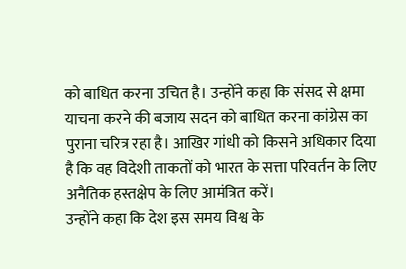को बाधित करना उचित है। उन्होंने कहा कि संसद से क्षमा याचना करने की बजाय सदन को बाधित करना कांग्रेस का पुराना चरित्र रहा है। आखिर गांधी को किसने अधिकार दिया है कि वह विदेशी ताकतों को भारत के सत्ता परिवर्तन के लिए अनैतिक हस्तक्षेप के लिए आमंत्रित करें।
उन्होंने कहा कि देश इस समय विश्व के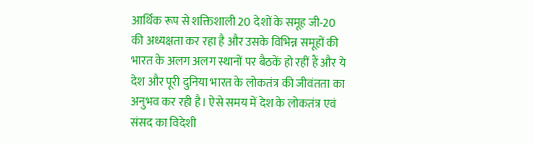आर्थिक रूप से शक्तिशाली 20 देशों के समूह जी-20 की अध्यक्षता कर रहा है और उसके विभिन्न समूहों की भारत के अलग अलग स्थानों पर बैठकें हो रहीं हैं और ये देश और पूरी दुनिया भारत के लोकतंत्र की जीवंतता का अनुभव कर रही है। ऐसे समय में देश के लोकतंत्र एवं संसद का विदेशी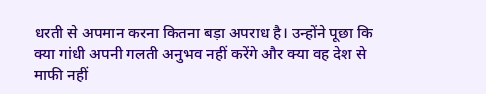धरती से अपमान करना कितना बड़ा अपराध है। उन्होंने पूछा कि क्या गांधी अपनी गलती अनुभव नहीं करेंगे और क्या वह देश से माफी नहीं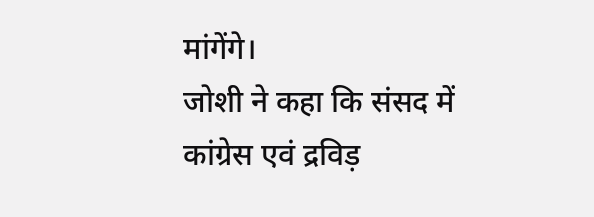मांगेंगे।
जोशी ने कहा कि संसद में कांग्रेस एवं द्रविड़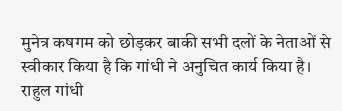मुनेत्र कषगम को छोड़कर बाकी सभी दलों के नेताओं से स्वीकार किया है कि गांधी ने अनुचित कार्य किया है।
राहुल गांधी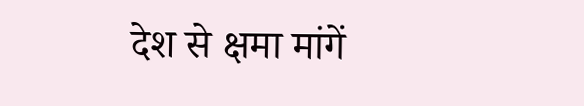देश से क्षमा मांगें